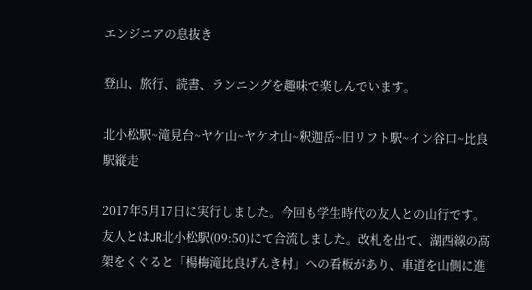エンジニアの息抜き

登山、旅行、読書、ランニングを趣味で楽しんでいます。

北小松駅~滝見台~ヤケ山~ヤケオ山~釈迦岳~旧リフト駅~イン谷口~比良駅縦走

2017年5月17日に実行しました。今回も学生時代の友人との山行です。友人とはJR北小松駅(09:50)にて合流しました。改札を出て、湖西線の高架をくぐると「楊梅滝比良げんき村」への看板があり、車道を山側に進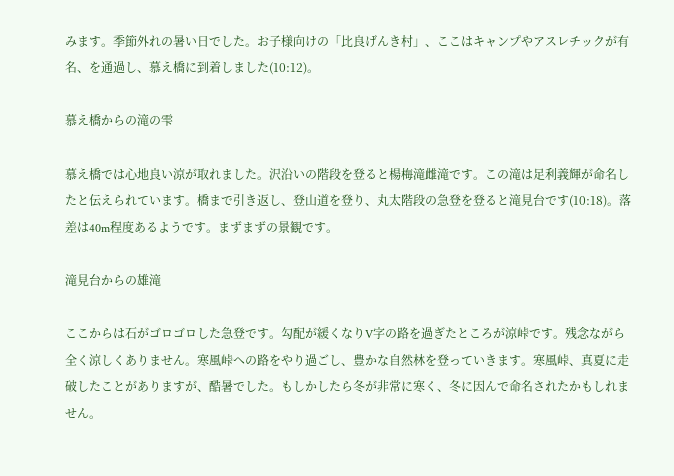みます。季節外れの暑い日でした。お子様向けの「比良げんき村」、ここはキャンプやアスレチックが有名、を通過し、慕え橋に到着しました(10:12)。

慕え橋からの滝の雫

慕え橋では心地良い涼が取れました。沢沿いの階段を登ると楊梅滝雌滝です。この滝は足利義輝が命名したと伝えられています。橋まで引き返し、登山道を登り、丸太階段の急登を登ると滝見台です(10:18)。落差は40m程度あるようです。まずまずの景観です。

滝見台からの雄滝

ここからは石がゴロゴロした急登です。勾配が緩くなりV字の路を過ぎたところが涼峠です。残念ながら全く涼しくありません。寒風峠への路をやり過ごし、豊かな自然林を登っていきます。寒風峠、真夏に走破したことがありますが、酷暑でした。もしかしたら冬が非常に寒く、冬に因んで命名されたかもしれません。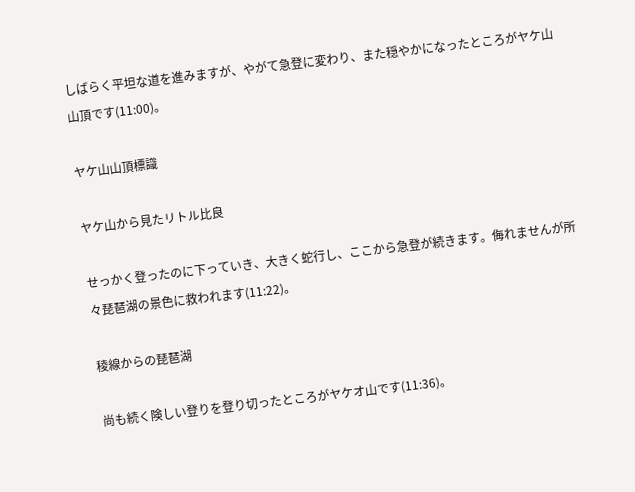しばらく平坦な道を進みますが、やがて急登に変わり、また穏やかになったところがヤケ山山頂です(11:00)。

ヤケ山山頂標識

ヤケ山から見たリトル比良

せっかく登ったのに下っていき、大きく蛇行し、ここから急登が続きます。侮れませんが所々琵琶湖の景色に救われます(11:22)。

稜線からの琵琶湖

尚も続く険しい登りを登り切ったところがヤケオ山です(11:36)。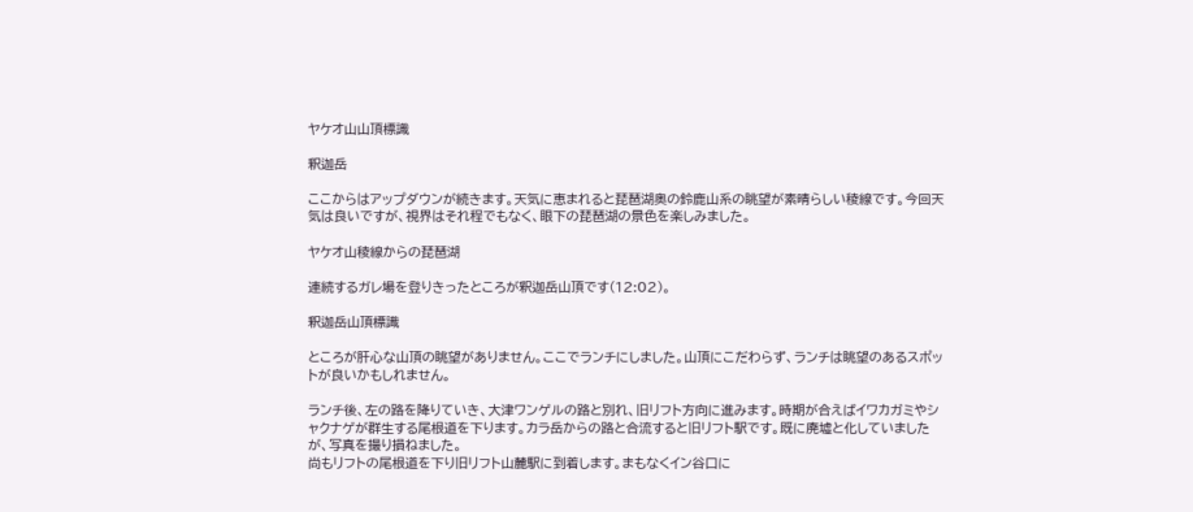ヤケオ山山頂標識

釈迦岳

ここからはアップダウンが続きます。天気に恵まれると琵琶湖奥の鈴鹿山系の眺望が素晴らしい稜線です。今回天気は良いですが、視界はそれ程でもなく、眼下の琵琶湖の景色を楽しみました。

ヤケオ山稜線からの琵琶湖

連続するガレ場を登りきったところが釈迦岳山頂です(12:02)。

釈迦岳山頂標識

ところが肝心な山頂の眺望がありません。ここでランチにしました。山頂にこだわらず、ランチは眺望のあるスポットが良いかもしれません。

ランチ後、左の路を降りていき、大津ワンゲルの路と別れ、旧リフト方向に進みます。時期が合えばイワカガミやシャクナゲが群生する尾根道を下ります。カラ岳からの路と合流すると旧リフト駅です。既に廃墟と化していましたが、写真を撮り損ねました。
尚もリフトの尾根道を下り旧リフト山麓駅に到着します。まもなくイン谷口に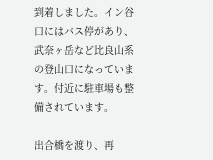到着しました。イン谷口にはバス停があり、武奈ヶ岳など比良山系の登山口になっています。付近に駐車場も整備されています。

出合橋を渡り、再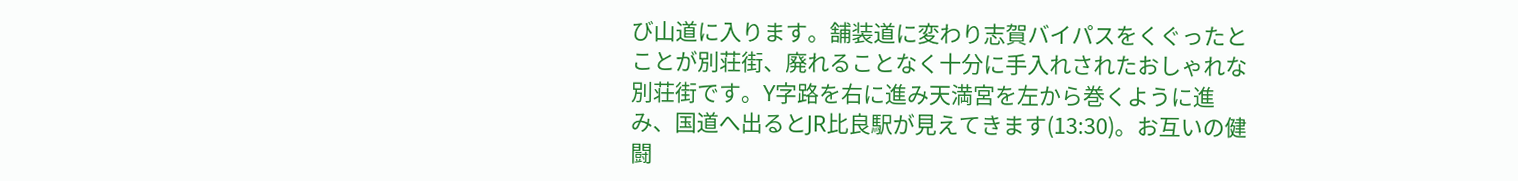び山道に入ります。舗装道に変わり志賀バイパスをくぐったとことが別荘街、廃れることなく十分に手入れされたおしゃれな別荘街です。Y字路を右に進み天満宮を左から巻くように進み、国道へ出るとJR比良駅が見えてきます(13:30)。お互いの健闘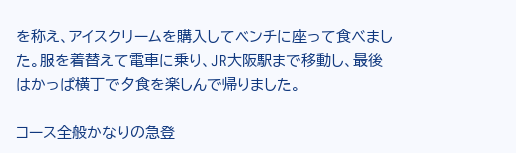を称え、アイスクリームを購入してベンチに座って食べました。服を着替えて電車に乗り、JR大阪駅まで移動し、最後はかっぱ横丁で夕食を楽しんで帰りました。

コース全般かなりの急登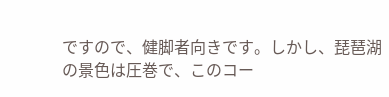ですので、健脚者向きです。しかし、琵琶湖の景色は圧巻で、このコー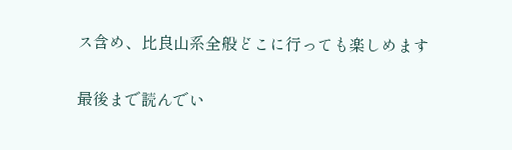ス含め、比良山系全般どこに行っても楽しめます

最後まで読んでい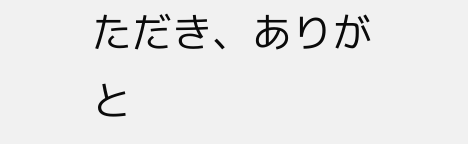ただき、ありがと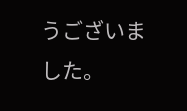うございました。